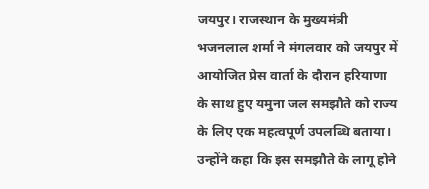जयपुर। राजस्थान के मुख्यमंत्री भजनलाल शर्मा ने मंगलवार को जयपुर में आयोजित प्रेस वार्ता के दौरान हरियाणा के साथ हुए यमुना जल समझौते को राज्य के लिए एक महत्वपूर्ण उपलब्धि बताया। उन्होंने कहा कि इस समझौते के लागू होने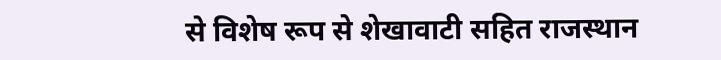से विशेष रूप से शेखावाटी सहित राजस्थान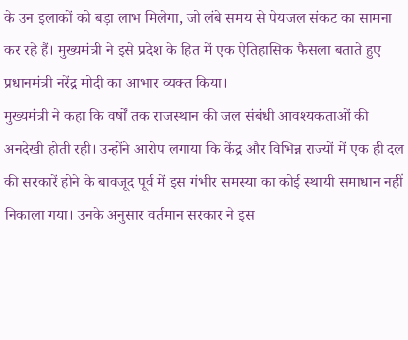के उन इलाकों को बड़ा लाभ मिलेगा, जो लंबे समय से पेयजल संकट का सामना कर रहे हैं। मुख्यमंत्री ने इसे प्रदेश के हित में एक ऐतिहासिक फैसला बताते हुए प्रधानमंत्री नरेंद्र मोदी का आभार व्यक्त किया।
मुख्यमंत्री ने कहा कि वर्षों तक राजस्थान की जल संबंधी आवश्यकताओं की अनदेखी होती रही। उन्होंने आरोप लगाया कि केंद्र और विभिन्न राज्यों में एक ही दल की सरकारें होने के बावजूद पूर्व में इस गंभीर समस्या का कोई स्थायी समाधान नहीं निकाला गया। उनके अनुसार वर्तमान सरकार ने इस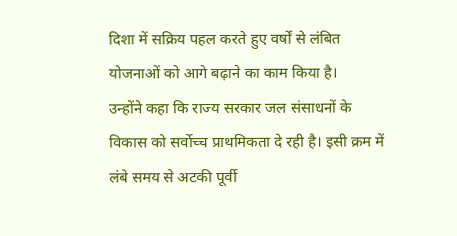दिशा में सक्रिय पहल करते हुए वर्षों से लंबित योजनाओं को आगे बढ़ाने का काम किया है।
उन्होंने कहा कि राज्य सरकार जल संसाधनों के विकास को सर्वोच्च प्राथमिकता दे रही है। इसी क्रम में लंबे समय से अटकी पूर्वी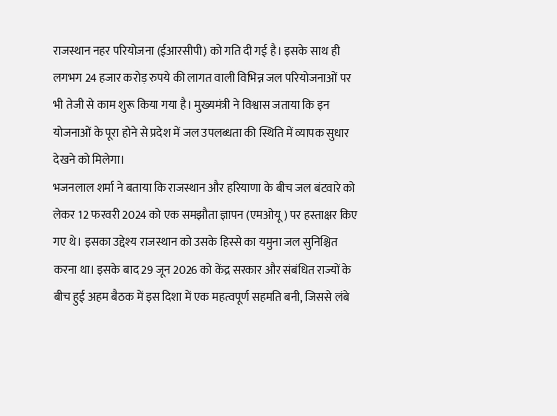राजस्थान नहर परियोजना (ईआरसीपी) को गति दी गई है। इसके साथ ही लगभग 24 हजार करोड़ रुपये की लागत वाली विभिन्न जल परियोजनाओं पर भी तेजी से काम शुरू किया गया है। मुख्यमंत्री ने विश्वास जताया कि इन योजनाओं के पूरा होने से प्रदेश में जल उपलब्धता की स्थिति में व्यापक सुधार देखने को मिलेगा।
भजनलाल शर्मा ने बताया कि राजस्थान और हरियाणा के बीच जल बंटवारे को लेकर 12 फरवरी 2024 को एक समझौता ज्ञापन (एमओयू) पर हस्ताक्षर किए गए थे। इसका उद्देश्य राजस्थान को उसके हिस्से का यमुना जल सुनिश्चित करना था। इसके बाद 29 जून 2026 को केंद्र सरकार और संबंधित राज्यों के बीच हुई अहम बैठक में इस दिशा में एक महत्वपूर्ण सहमति बनी, जिससे लंबे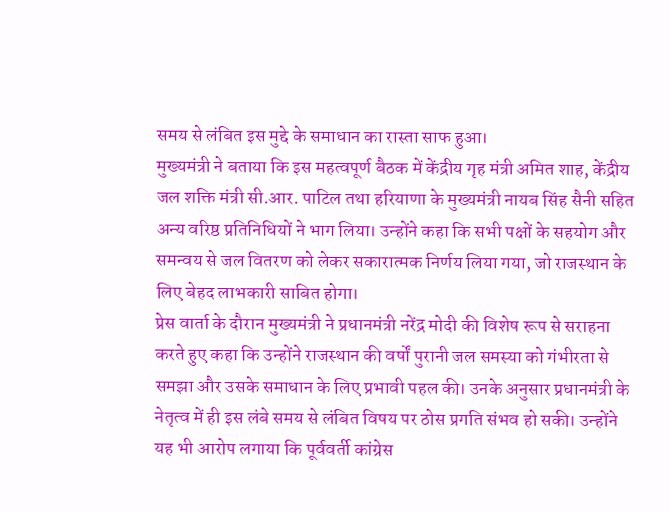समय से लंबित इस मुद्दे के समाधान का रास्ता साफ हुआ।
मुख्यमंत्री ने बताया कि इस महत्वपूर्ण बैठक में केंद्रीय गृह मंत्री अमित शाह, केंद्रीय जल शक्ति मंत्री सी.आर. पाटिल तथा हरियाणा के मुख्यमंत्री नायब सिंह सैनी सहित अन्य वरिष्ठ प्रतिनिधियों ने भाग लिया। उन्होंने कहा कि सभी पक्षों के सहयोग और समन्वय से जल वितरण को लेकर सकारात्मक निर्णय लिया गया, जो राजस्थान के लिए बेहद लाभकारी साबित होगा।
प्रेस वार्ता के दौरान मुख्यमंत्री ने प्रधानमंत्री नरेंद्र मोदी की विशेष रूप से सराहना करते हुए कहा कि उन्होंने राजस्थान की वर्षों पुरानी जल समस्या को गंभीरता से समझा और उसके समाधान के लिए प्रभावी पहल की। उनके अनुसार प्रधानमंत्री के नेतृत्व में ही इस लंबे समय से लंबित विषय पर ठोस प्रगति संभव हो सकी। उन्होंने यह भी आरोप लगाया कि पूर्ववर्ती कांग्रेस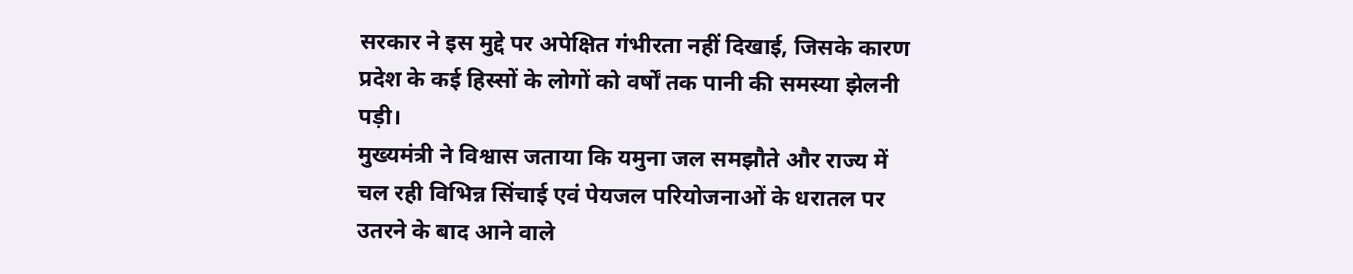सरकार ने इस मुद्दे पर अपेक्षित गंभीरता नहीं दिखाई, जिसके कारण प्रदेश के कई हिस्सों के लोगों को वर्षों तक पानी की समस्या झेलनी पड़ी।
मुख्यमंत्री ने विश्वास जताया कि यमुना जल समझौते और राज्य में चल रही विभिन्न सिंचाई एवं पेयजल परियोजनाओं के धरातल पर उतरने के बाद आने वाले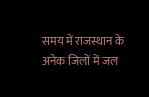समय में राजस्थान के अनेक जिलों में जल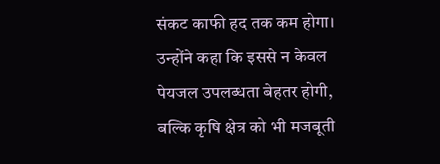संकट काफी हद तक कम होगा। उन्होंने कहा कि इससे न केवल पेयजल उपलब्धता बेहतर होगी, बल्कि कृषि क्षेत्र को भी मजबूती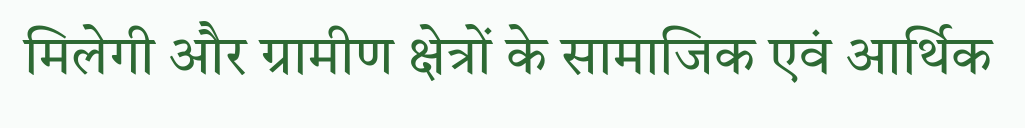मिलेगी और ग्रामीण क्षेत्रों के सामाजिक एवं आर्थिक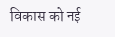विकास को नई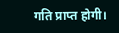गति प्राप्त होगी।